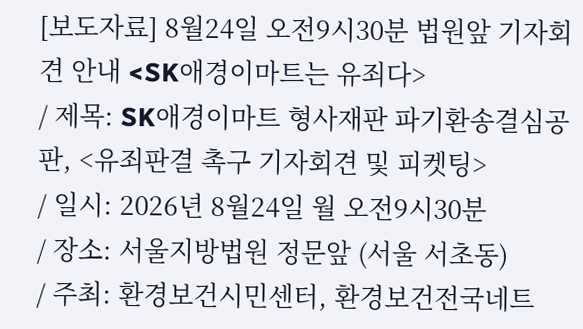[보도자료] 8월24일 오전9시30분 법원앞 기자회견 안내 <SK애경이마트는 유죄다>
/ 제목: SK애경이마트 형사재판 파기환송결심공판, <유죄판결 촉구 기자회견 및 피켓팅>
/ 일시: 2026년 8월24일 월 오전9시30분
/ 장소: 서울지방법원 정문앞 (서울 서초동)
/ 주최: 환경보건시민센터, 환경보건전국네트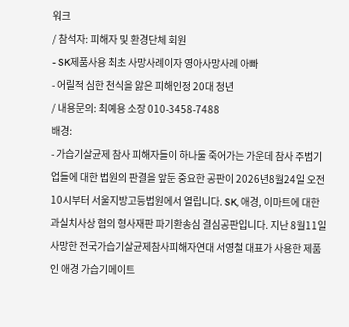워크
/ 참석자: 피해자 및 환경단체 회원
- SK제품사용 최초 사망사례이자 영아사망사례 아빠
- 어릴적 심한 천식을 앓은 피해인정 20대 청년
/ 내용문의: 최예용 소장 010-3458-7488
배경:
- 가습기살균제 참사 피해자들이 하나둘 죽어가는 가운데 참사 주범기업들에 대한 법원의 판결을 앞둔 중요한 공판이 2026년8월24일 오전10시부터 서울지방고등법원에서 열립니다. SK, 애경, 이마트에 대한 과실치사상 혐의 형사재판 파기환송심 결심공판입니다. 지난 8월11일 사망한 전국가습기살균제참사피해자연대 서영철 대표가 사용한 제품인 애경 가습기메이트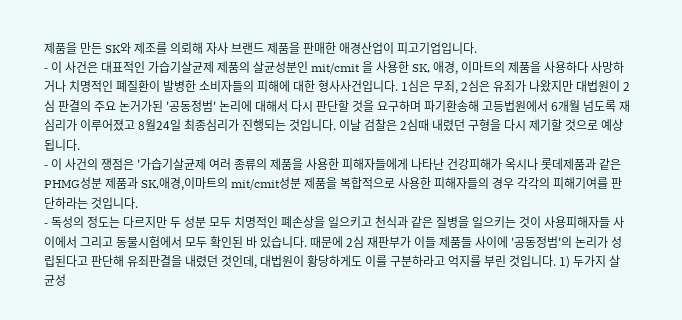제품을 만든 SK와 제조를 의뢰해 자사 브랜드 제품을 판매한 애경산업이 피고기업입니다.
- 이 사건은 대표적인 가습기살균제 제품의 살균성분인 mit/cmit 을 사용한 SK, 애경, 이마트의 제품을 사용하다 사망하거나 치명적인 폐질환이 발병한 소비자들의 피해에 대한 형사사건입니다. 1심은 무죄, 2심은 유죄가 나왔지만 대법원이 2심 판결의 주요 논거가된 '공동정범' 논리에 대해서 다시 판단할 것을 요구하며 파기환송해 고등법원에서 6개월 넘도록 재심리가 이루어졌고 8월24일 최종심리가 진행되는 것입니다. 이날 검찰은 2심때 내렸던 구형을 다시 제기할 것으로 예상됩니다.
- 이 사건의 쟁점은 '가습기살균제 여러 종류의 제품을 사용한 피해자들에게 나타난 건강피해가 옥시나 롯데제품과 같은 PHMG성분 제품과 SK,애경,이마트의 mit/cmit성분 제품을 복합적으로 사용한 피해자들의 경우 각각의 피해기여를 판단하라는 것입니다.
- 독성의 정도는 다르지만 두 성분 모두 치명적인 폐손상을 일으키고 천식과 같은 질병을 일으키는 것이 사용피해자들 사이에서 그리고 동물시험에서 모두 확인된 바 있습니다. 때문에 2심 재판부가 이들 제품들 사이에 '공동정범'의 논리가 성립된다고 판단해 유죄판결을 내렸던 것인데, 대법원이 황당하게도 이를 구분하라고 억지를 부린 것입니다. 1) 두가지 살균성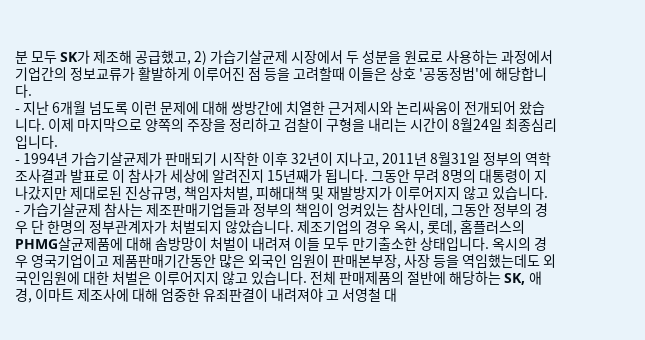분 모두 SK가 제조해 공급했고, 2) 가습기살균제 시장에서 두 성분을 원료로 사용하는 과정에서 기업간의 정보교류가 활발하게 이루어진 점 등을 고려할때 이들은 상호 '공동정범'에 해당합니다.
- 지난 6개월 넘도록 이런 문제에 대해 쌍방간에 치열한 근거제시와 논리싸움이 전개되어 왔습니다. 이제 마지막으로 양쪽의 주장을 정리하고 검찰이 구형을 내리는 시간이 8월24일 최종심리입니다.
- 1994년 가습기살균제가 판매되기 시작한 이후 32년이 지나고, 2011년 8월31일 정부의 역학조사결과 발표로 이 참사가 세상에 알려진지 15년째가 됩니다. 그동안 무려 8명의 대통령이 지나갔지만 제대로된 진상규명, 책임자처벌, 피해대책 및 재발방지가 이루어지지 않고 있습니다.
- 가습기살균제 참사는 제조판매기업들과 정부의 책임이 엉켜있는 참사인데, 그동안 정부의 경우 단 한명의 정부관계자가 처벌되지 않았습니다. 제조기업의 경우 옥시, 롯데, 홈플러스의 PHMG살균제품에 대해 솜방망이 처벌이 내려져 이들 모두 만기출소한 상태입니다. 옥시의 경우 영국기업이고 제품판매기간동안 많은 외국인 임원이 판매본부장, 사장 등을 역임했는데도 외국인임원에 대한 처벌은 이루어지지 않고 있습니다. 전체 판매제품의 절반에 해당하는 SK, 애경, 이마트 제조사에 대해 엄중한 유죄판결이 내려져야 고 서영철 대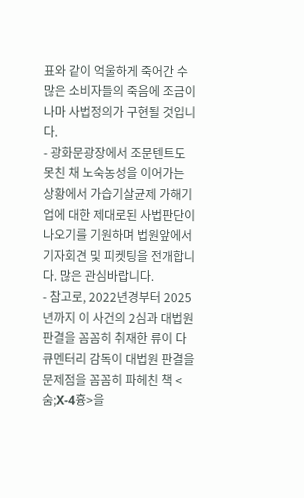표와 같이 억울하게 죽어간 수많은 소비자들의 죽음에 조금이나마 사법정의가 구현될 것입니다.
- 광화문광장에서 조문텐트도 못친 채 노숙농성을 이어가는 상황에서 가습기살균제 가해기업에 대한 제대로된 사법판단이 나오기를 기원하며 법원앞에서 기자회견 및 피켓팅을 전개합니다. 많은 관심바랍니다.
- 참고로, 2022년경부터 2025년까지 이 사건의 2심과 대법원 판결을 꼼꼼히 취재한 류이 다큐멘터리 감독이 대법원 판결을 문제점을 꼼꼼히 파헤친 책 <숨;X-4흉>을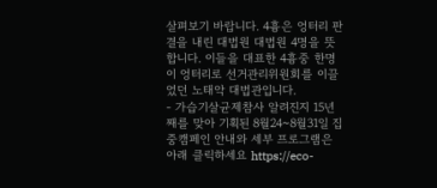살펴보기 바랍니다. 4흉은 엉터리 판결을 내린 대법원 대법원 4명을 뜻합니다. 이들을 대표한 4흉중 한명이 엉터리로 선거관리위원회를 이끌었던 노태악 대법관입니다.
- 가습기살균제참사 알려진지 15년째를 맞아 기획된 8월24~8월31일 집중캠페인 안내와 세부 프로그램은 아래 클릭하세요 https://eco-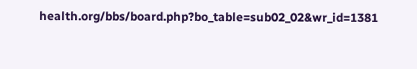health.org/bbs/board.php?bo_table=sub02_02&wr_id=1381